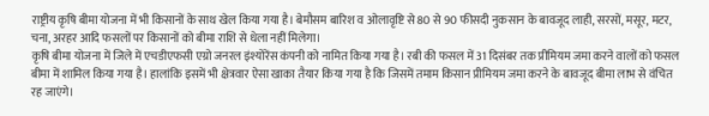राष्ट्रीय कृषि बीमा योजना में भी किसानों के साथ खेल किया गया है। बेमौसम बारिश व ओलावृष्टि से 80 से 90 फीसदी नुकसान के बावजूद लाही, सरसों, मसूर, मटर, चना, अरहर आदि फसलों पर किसानों को बीमा राशि से धेला नहीं मिलेगा।
कृषि बीमा योजना में जिले में एचडीएफसी एग्रो जनरल इंश्योरेंस कंपनी को नामित किया गया है। रबी की फसल में 31 दिसंबर तक प्रीमियम जमा करने वालों को फसल बीमा में शामिल किया गया है। हालांकि इसमें भी क्षेत्रवार ऐसा खाका तैयार किया गया है कि जिसमें तमाम किसान प्रीमियम जमा करने के बावजूद बीमा लाभ से वंचित रह जाएंगे।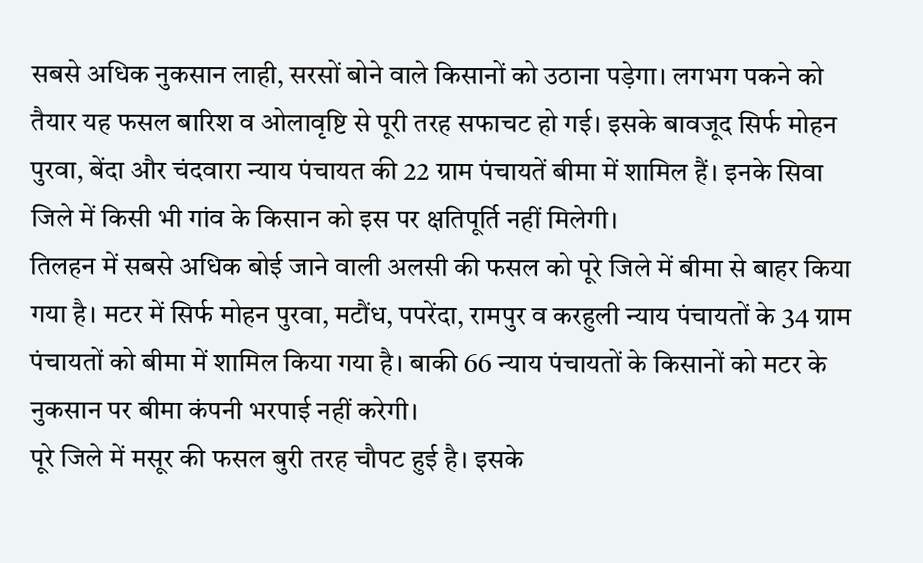सबसे अधिक नुकसान लाही, सरसों बोने वाले किसानों को उठाना पड़ेगा। लगभग पकने को तैयार यह फसल बारिश व ओलावृष्टि से पूरी तरह सफाचट हो गई। इसके बावजूद सिर्फ मोहन पुरवा, बेंदा और चंदवारा न्याय पंचायत की 22 ग्राम पंचायतें बीमा में शामिल हैं। इनके सिवा जिले में किसी भी गांव के किसान को इस पर क्षतिपूर्ति नहीं मिलेगी।
तिलहन में सबसे अधिक बोई जाने वाली अलसी की फसल को पूरे जिले में बीमा से बाहर किया गया है। मटर में सिर्फ मोहन पुरवा, मटौंध, पपरेंदा, रामपुर व करहुली न्याय पंचायतों के 34 ग्राम पंचायतों को बीमा में शामिल किया गया है। बाकी 66 न्याय पंचायतों के किसानों को मटर के नुकसान पर बीमा कंपनी भरपाई नहीं करेगी।
पूरे जिले में मसूर की फसल बुरी तरह चौपट हुई है। इसके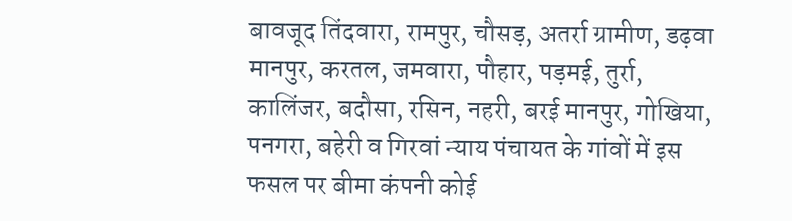बावजूद तिंदवारा, रामपुर, चौसड़, अतर्रा ग्रामीण, डढ़वा मानपुर, करतल, जमवारा, पौहार, पड़मई, तुर्रा, कालिंजर, बदौसा, रसिन, नहरी, बरई मानपुर, गोखिया, पनगरा, बहेरी व गिरवां न्याय पंचायत के गांवों में इस फसल पर बीमा कंपनी कोई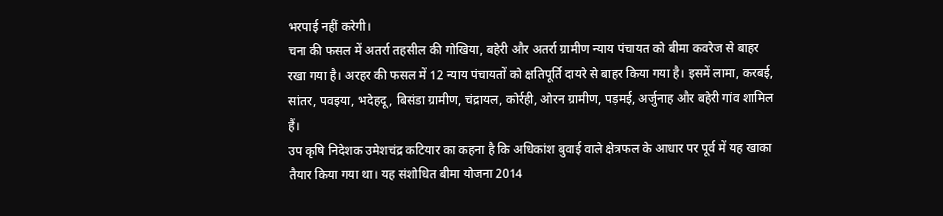भरपाई नहीं करेगी।
चना की फसल में अतर्रा तहसील की गोखिया, बहेरी और अतर्रा ग्रामीण न्याय पंचायत को बीमा कवरेज से बाहर रखा गया है। अरहर की फसल में 12 न्याय पंचायतों को क्षतिपूर्ति दायरे से बाहर किया गया है। इसमें लामा, करबई, सांतर, पवइया, भदेहदू, बिसंडा ग्रामीण, चंद्रायल, कोर्रही, ओरन ग्रामीण, पड़मई, अर्जुनाह और बहेरी गांव शामिल हैं।
उप कृषि निदेशक उमेशचंद्र कटियार का कहना है कि अधिकांश बुवाई वाले क्षेत्रफल के आधार पर पूर्व में यह खाका तैयार किया गया था। यह संशोधित बीमा योजना 2014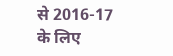से 2016-17 के लिए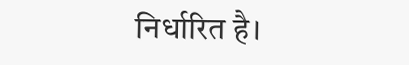निर्धारित है।